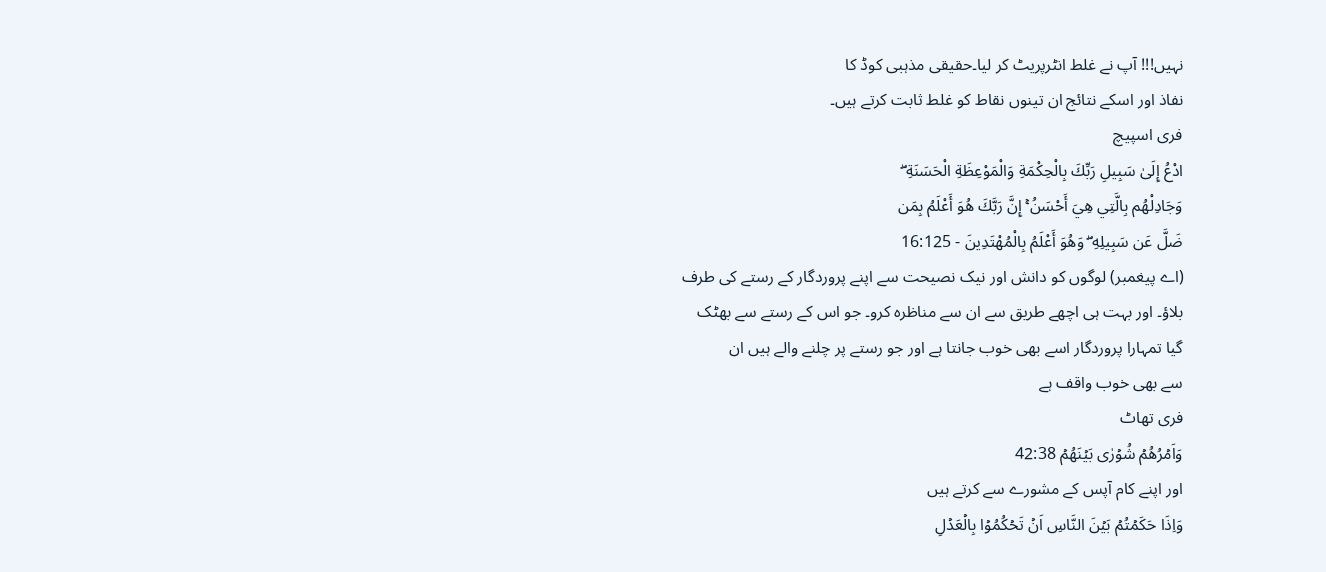نہیں!!! آپ نے غلط انٹرپریٹ کر لیا۔حقیقی مذہبی کوڈ کا
نفاذ اور اسکے نتائج ان تینوں نقاط کو غلط ثابت کرتے ہیں۔
فری اسپیچ
ادْعُ إِلَىٰ سَبِيلِ رَبِّكَ بِالْحِكْمَةِ وَالْمَوْعِظَةِ الْحَسَنَةِ ۖ
وَجَادِلْهُم بِالَّتِي هِيَ أَحْسَنُ ۚ إِنَّ رَبَّكَ هُوَ أَعْلَمُ بِمَن
ضَلَّ عَن سَبِيلِهِ ۖ وَهُوَ أَعْلَمُ بِالْمُهْتَدِينَ - 16:125
(اے پیغمبر) لوگوں کو دانش اور نیک نصیحت سے اپنے پروردگار کے رستے کی طرف
بلاؤ۔ اور بہت ہی اچھے طریق سے ان سے مناظرہ کرو۔ جو اس کے رستے سے بھٹک
گیا تمہارا پروردگار اسے بھی خوب جانتا ہے اور جو رستے پر چلنے والے ہیں ان
سے بھی خوب واقف ہے
فری تھاٹ
وَاَمۡرُهُمۡ شُوۡرٰى بَيۡنَهُمۡ 42:38
اور اپنے کام آپس کے مشورے سے کرتے ہیں
وَاِذَا حَكَمۡتُمۡ بَيۡنَ النَّاسِ اَنۡ تَحۡكُمُوۡا بِالۡعَدۡلِ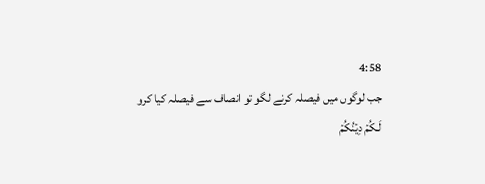4:58
جب لوگوں میں فیصلہ کرنے لگو تو انصاف سے فیصلہ کیا کرو
لَـكُمۡ دِيۡنُكُمۡ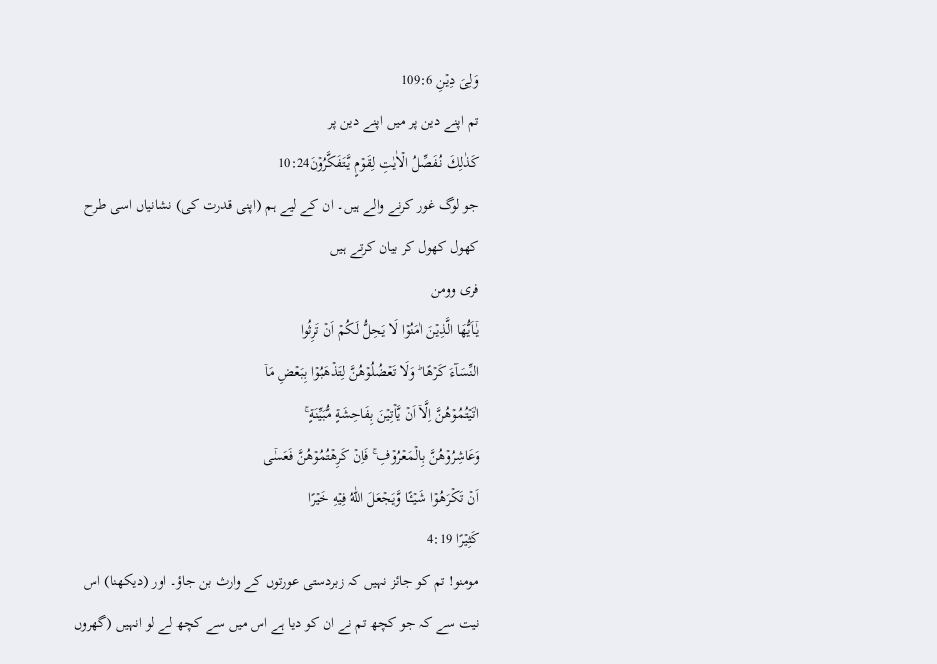وَلِىَ دِيۡنِ 109:6
تم اپنے دین پر میں اپنے دین پر
كَذٰلِكَ نُـفَصِّلُ الۡاٰيٰتِ لِقَوۡمٍ يَّتَفَكَّرُوۡنَ10:24
جو لوگ غور کرنے والے ہیں۔ ان کے لیے ہم (اپنی قدرت کی) نشانیاں اسی طرح
کھول کھول کر بیان کرتے ہیں
فری وومن
يٰۤـاَيُّهَا الَّذِيۡنَ اٰمَنُوۡا لَا يَحِلُّ لَـكُمۡ اَنۡ تَرِثُوا
النِّسَآءَ كَرۡهًا ؕ وَلَا تَعۡضُلُوۡهُنَّ لِتَذۡهَبُوۡا بِبَعۡضِ مَاۤ
اٰتَيۡتُمُوۡهُنَّ اِلَّاۤ اَنۡ يَّاۡتِيۡنَ بِفَاحِشَةٍ مُّبَيِّنَةٍ ۚ
وَعَاشِرُوۡهُنَّ بِالۡمَعۡرُوۡفِ ۚ فَاِنۡ كَرِهۡتُمُوۡهُنَّ فَعَسٰۤى
اَنۡ تَكۡرَهُوۡا شَيۡــًٔـا وَّيَجۡعَلَ اللّٰهُ فِيۡهِ خَيۡرًا
كَثِيۡرًا 4:19
مومنو! تم کو جائز نہیں کہ زبردستی عورتوں کے وارث بن جاؤ۔ اور (دیکھنا) اس
نیت سے کہ جو کچھ تم نے ان کو دیا ہے اس میں سے کچھ لے لو انہیں (گھروں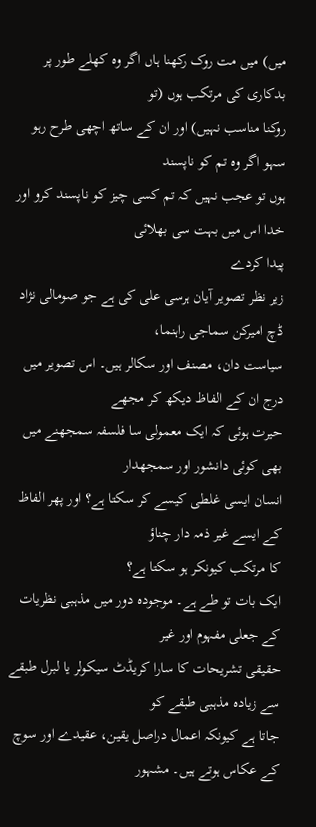میں) میں مت روک رکھنا ہاں اگر وہ کھلے طور پر بدکاری کی مرتکب ہوں (تو
روکنا مناسب نہیں) اور ان کے ساتھ اچھی طرح رہو سہو اگر وہ تم کو ناپسند
ہوں تو عجب نہیں کہ تم کسی چیز کو ناپسند کرو اور خدا اس میں بہت سی بھلائی
پیدا کردے
زیر نظر تصویر آیان ہرسی علی کی ہے جو صومالی نژاد ڈچ امیرکن سماجی راہنما،
سیاست دان، مصنف اور سکالر ہیں۔ اس تصویر میں درج ان کے الفاظ دیکھ کر مجھے
حیرت ہوئی کہ ایک معمولی سا فلسفہ سمجھنے میں بھی کوئی دانشور اور سمجھدار
انسان ایسی غلطی کیسے کر سکتا ہے؟ اور پھر الفاظ کے ایسے غیر ذمہ دار چناؤ
کا مرتکب کیونکر ہو سکتا ہے؟
ایک بات تو طے ہے۔ موجودہ دور میں مذہبی نظریات کے جعلی مفہوم اور غیر
حقیقی تشریحات کا سارا کریڈٹ سیکولر یا لبرل طبقے سے زیادہ مذہبی طبقے کو
جاتا ہے کیونکہ اعمال دراصل یقین، عقیدے اور سوچ کے عکاس ہوتے ہیں۔ مشہور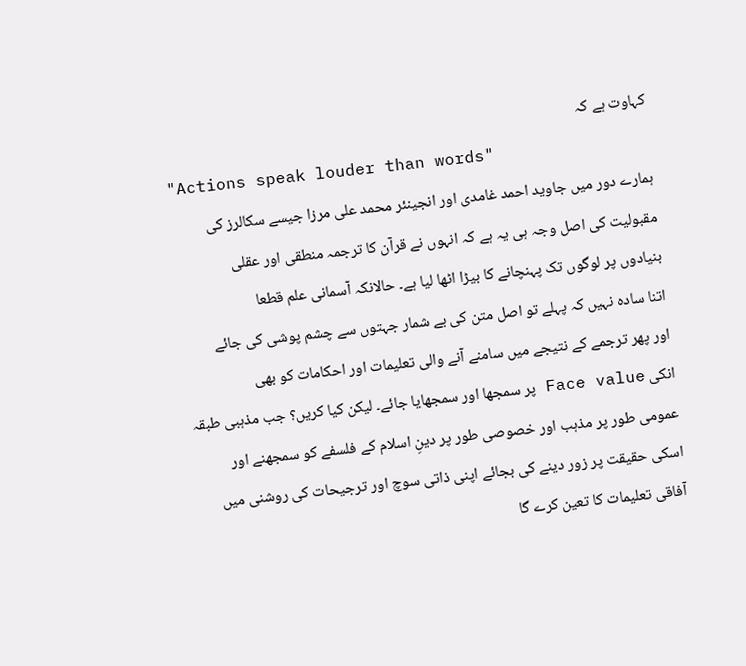کہاوت ہے کہ
"Actions speak louder than words"
ہمارے دور میں جاوید احمد غامدی اور انجینئر محمد علی مرزا جیسے سکالرز کی
مقبولیت کی اصل وجہ ہی یہ ہے کہ انہوں نے قرآن کا ترجمہ منطقی اور عقلی
بنیادوں پر لوگوں تک پہنچانے کا بیڑا اٹھا لیا ہے۔ حالانکہ آسمانی علم قطعا
اتنا سادہ نہیں کہ پہلے تو اصل متن کی بے شمار جہتوں سے چشم پوشی کی جائے
اور پھر ترجمے کے نتیجے میں سامنے آنے والی تعلیمات اور احکامات کو بھی
انکی Face value پر سمجھا اور سمجھایا جائے۔ لیکن کیا کریں؟ جب مذہبی طبقہ
عمومی طور پر مذہب اور خصوصی طور پر دینِ اسلام کے فلسفے کو سمجھنے اور
اسکی حقیقت پر زور دینے کی بجائے اپنی ذاتی سوچ اور ترجیحات کی روشنی میں
آفاقی تعلیمات کا تعین کرے گا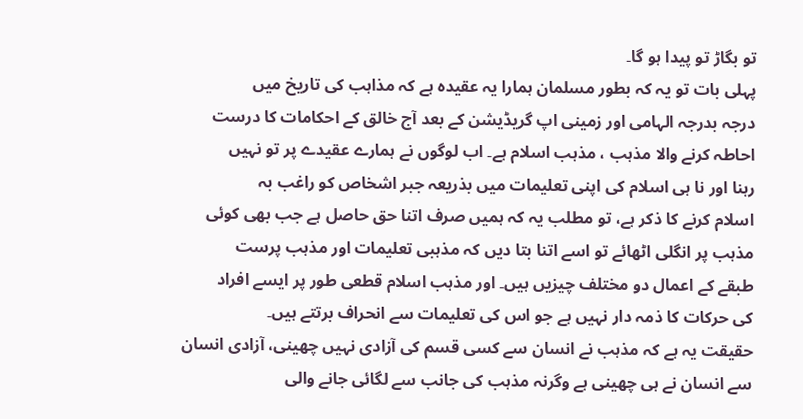تو بگاڑ تو پیدا ہو گا۔
پہلی بات تو یہ کہ بطور مسلمان ہمارا یہ عقیدہ ہے کہ مذاہب کی تاریخ میں
درجہ بدرجہ الہامی اور زمینی اپ گریڈیشن کے بعد آج خالق کے احکامات کا درست
احاطہ کرنے والا مذہب ، مذہب اسلام ہے۔ اب لوگوں نے ہمارے عقیدے پر تو نہیں
رہنا اور نا ہی اسلام کی اپنی تعلیمات میں بذریعہ جبر اشخاص کو راغب بہ
اسلام کرنے کا ذکر ہے، تو مطلب یہ کہ ہمیں صرف اتنا حق حاصل ہے جب بھی کوئی
مذہب پر انگلی اٹھائے تو اسے اتنا بتا دیں کہ مذہبی تعلیمات اور مذہب پرست
طبقے کے اعمال دو مختلف چیزیں ہیں۔ اور مذہب اسلام قطعی طور پر ایسے افراد
کی حرکات کا ذمہ دار نہیں ہے جو اس کی تعلیمات سے انحراف برتتے ہیں۔
حقیقت یہ ہے کہ مذہب نے انسان سے کسی قسم کی آزادی نہیں چھینی، آزادی انسان
سے انسان نے ہی چھینی ہے وگرنہ مذہب کی جانب سے لگائی جانے والی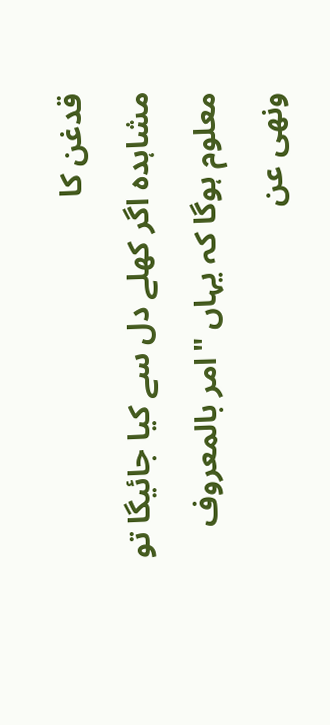قدغن کا
مشاہدہ اگر کھلے دل سے کیا جائیگا تو معلوم ہوگا کہ یہاں "امر بالمعروف
ونھی عن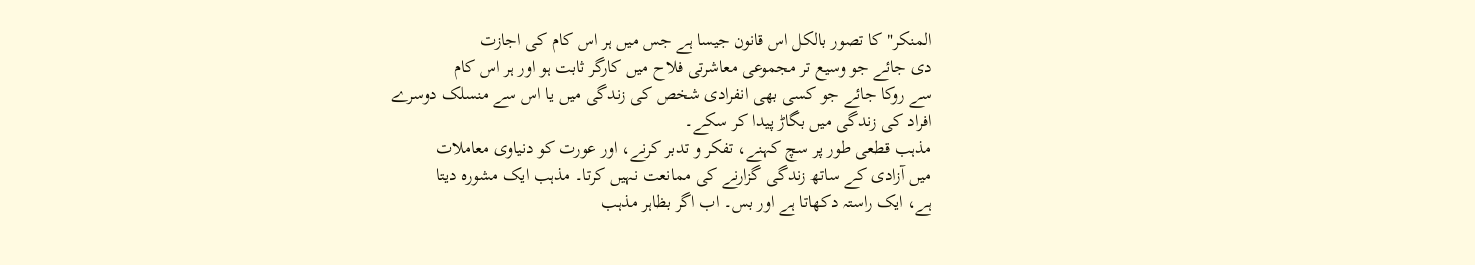المنکر" کا تصور بالکل اس قانون جیسا ہے جس میں ہر اس کام کی اجازت
دی جائے جو وسیع تر مجموعی معاشرتی فلاح میں کارگر ثابت ہو اور ہر اس کام
سے روکا جائے جو کسی بھی انفرادی شخص کی زندگی میں یا اس سے منسلک دوسرے
افراد کی زندگی میں بگاڑ پیدا کر سکے۔
مذہب قطعی طور پر سچ کہنے، تفکر و تدبر کرنے، اور عورت کو دنیاوی معاملات
میں آزادی کے ساتھ زندگی گزارنے کی ممانعت نہیں کرتا۔ مذہب ایک مشورہ دیتا
ہے، ایک راستہ دکھاتا ہے اور بس۔ اب اگر بظاہر مذہب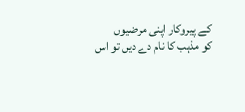کے پیروکار اپنی مرضیوں
کو مذہب کا نام دے دیں تو اس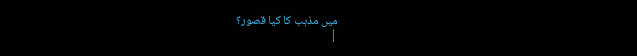میں مذہب کا کیا قصور؟
|